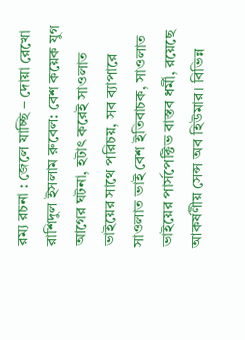রম্য রচনা : জেলে যাচ্ছি – দোয়া রেখো
রাশিদুল ইসলাম রুবেল: বেশ কয়েক যুগ আগের ঘটনা, হটাৎ করেই সাওলাত ভাইয়ের সাথে পরিচয়, সব ব্যাপারে সাওলাত ভাই বেশ ইতিবাচক, সাওলাত ভাইয়ের পার্সপেক্টিভ বাস্তব ধর্মী, রয়েছে আকর্ষণীয় সেন্স অব হিউমার। বিভিন্ন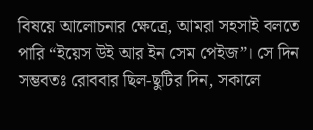বিষয়ে আলোচনার ক্ষেত্রে, আমরা সহসাই বলতে পারি “ইয়েস উই আর ইন সেম পেইজ”। সে দিন সম্ভবতঃ রোববার ছিল-ছুটির দিন, সকালে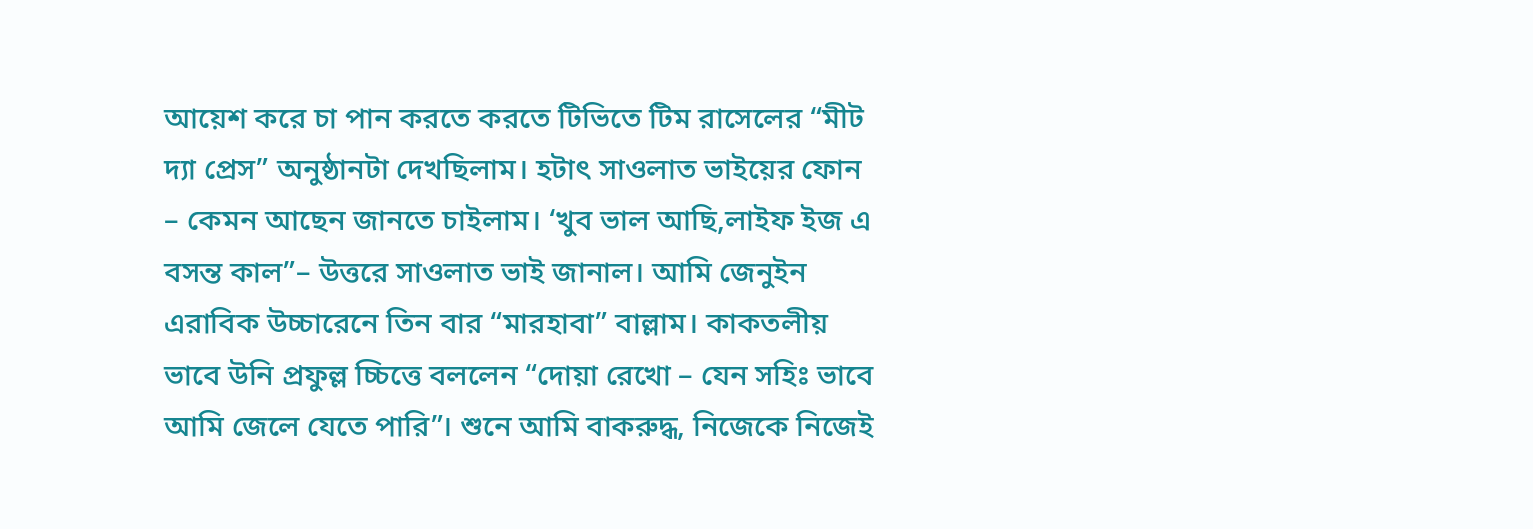আয়েশ করে চা পান করতে করতে টিভিতে টিম রাসেলের “মীট দ্যা প্রেস” অনুষ্ঠানটা দেখছিলাম। হটাৎ সাওলাত ভাইয়ের ফোন – কেমন আছেন জানতে চাইলাম। ‘খুব ভাল আছি,লাইফ ইজ এ বসন্ত কাল”– উত্তরে সাওলাত ভাই জানাল। আমি জেনুইন এরাবিক উচ্চারেনে তিন বার “মারহাবা” বাল্লাম। কাকতলীয় ভাবে উনি প্রফুল্ল চ্চিত্তে বললেন “দোয়া রেখো – যেন সহিঃ ভাবে আমি জেলে যেতে পারি”। শুনে আমি বাকরুদ্ধ, নিজেকে নিজেই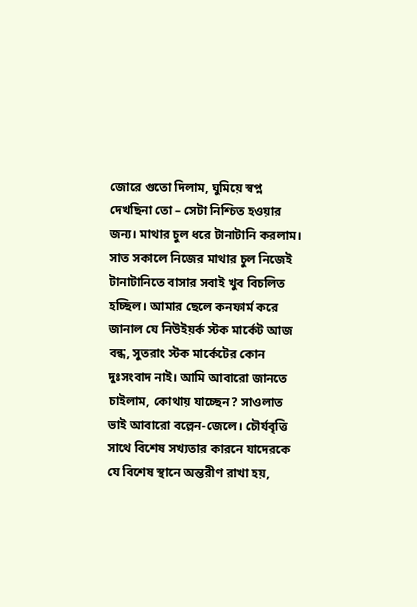জোরে গুতো দিলাম, ঘুমিয়ে স্বপ্ন দেখছিনা তো – সেটা নিশ্চিত হওয়ার জন্য। মাথার চুল ধরে টানাটানি করলাম। সাত সকালে নিজের মাথার চুল নিজেই টানাটানিতে বাসার সবাই খুব বিচলিত হচ্ছিল। আমার ছেলে কনফার্ম করে জানাল যে নিউইয়র্ক স্টক মার্কেট আজ বন্ধ, সুতরাং স্টক মার্কেটের কোন দুঃসংবাদ নাই। আমি আবারো জানতে চাইলাম, কোথায় যাচ্ছেন? সাওলাত ভাই আবারো বল্লেন-জেলে। চৌর্যবৃত্তি সাথে বিশেষ সখ্যতার কারনে যাদেরকে যে বিশেষ স্থানে অন্তরীণ রাখা হয়,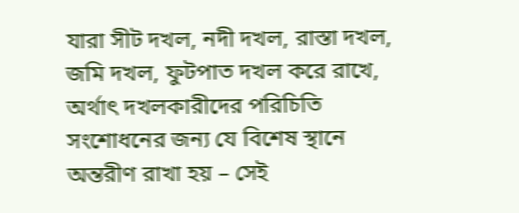যারা সীট দখল, নদী দখল, রাস্তা দখল, জমি দখল, ফুটপাত দখল করে রাখে, অর্থাৎ দখলকারীদের পরিচিতি সংশোধনের জন্য যে বিশেষ স্থানে অন্তরীণ রাখা হয় – সেই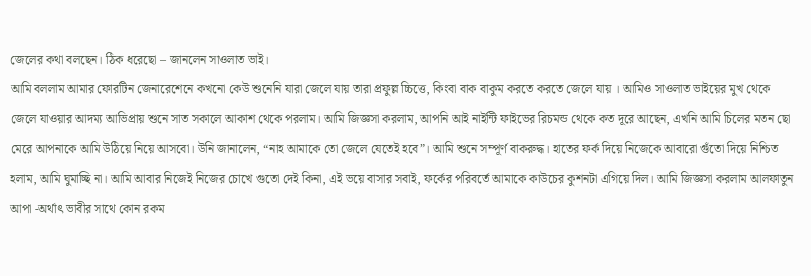জেলের কথা বলছেন। ঠিক ধরেছো – জানলেন সাওলাত ভাই।
আমি বললাম আমার ফোরটিন জেনারেশেনে কখনো কেউ শুনেনি যারা জেলে যায় তারা প্রফুল্ল চ্চিত্তে, কিংবা বাক বাকুম করতে করতে জেলে যায় । আমিও সাওলাত ভাইয়ের মুখ থেকে জেলে যাওয়ার আদম্য আভিপ্রায় শুনে সাত সকালে আকাশ থেকে পরলাম। আমি জিজ্ঞসা করলাম, আপনি আই নাইন্টি ফাইভের রিচমন্ড থেকে কত দূরে আছেন, এখনি আমি চিলের মতন ছো মেরে আপনাকে আমি উঠিয়ে নিয়ে আসবো। উনি জানালেন, “নাহ আমাকে তো জেলে যেতেই হবে”। আমি শুনে সম্পূর্ণ বাকরুদ্ধ। হাতের ফর্ক দিয়ে নিজেকে আবারো গুঁতো দিয়ে নিশ্চিত হলাম, আমি ঘুমাচ্ছি না। আমি আবার নিজেই নিজের চোখে গুতো দেই কিনা, এই ভয়ে বাসার সবাই, ফর্কের পরিবর্তে আমাকে কাউচের কুশনটা এগিয়ে দিল। আমি জিজ্ঞসা করলাম আলফাতুন আপা -অর্থাৎ ভাবীর সাথে কোন রকম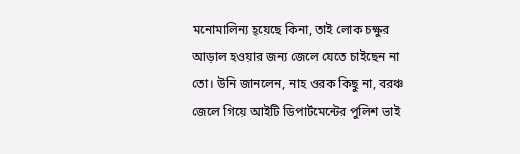মনোমালিন্য হ্য়েছে কিনা, তাই লোক চক্ষুর আড়াল হওয়ার জন্য জেলে যেতে চাইছেন না তো। উনি জানলেন, নাহ ওরক কিছু না, বরঞ্চ জেলে গিয়ে আইটি ডিপার্টমেন্টের পুলিশ ভাই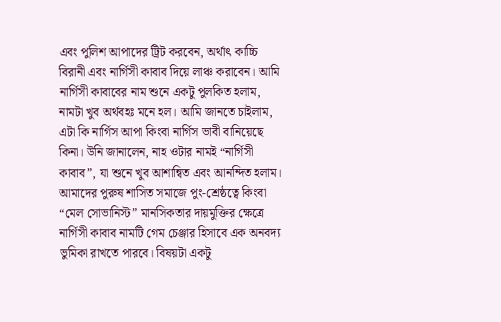এবং পুলিশ আপাদের ট্রিট করবেন, অর্থাৎ কাচ্চি বিরানী এবং নার্গিসী কাবাব দিয়ে লাঞ্চ করাবেন। আমি নার্গিসী কাবাবের নাম শুনে একটু পুলকিত হলাম, নামটা খুব অর্থবহঃ মনে হল। আমি জানতে চাইলাম, এটা কি নার্গিস আপা কিংবা নার্গিস ভাবী বানিয়েছে কিনা। উনি জানালেন, নাহ ওটার নামই “নার্গিসী কাবাব”, যা শুনে খুব আশান্বিত এবং আনন্দিত হলাম। আমাদের পুরুষ শাসিত সমাজে পুং-শ্রেষ্ঠত্বে কিংবা “মেল সোভানিস্ট” মানসিকতার দায়মুক্তির ক্ষেত্রে নার্গিসী কাবাব নামটি গেম চেঞ্জার হিসাবে এক অনবদ্য ভুমিকা রাখতে পারবে। বিষয়টা একটু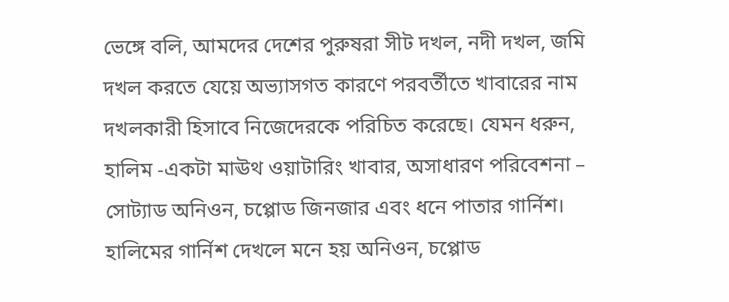ভেঙ্গে বলি, আমদের দেশের পুরুষরা সীট দখল, নদী দখল, জমি দখল করতে যেয়ে অভ্যাসগত কারণে পরবর্তীতে খাবারের নাম দখলকারী হিসাবে নিজেদেরকে পরিচিত করেছে। যেমন ধরুন, হালিম -একটা মাঊথ ওয়াটারিং খাবার, অসাধারণ পরিবেশনা – সোট্যাড অনিওন, চপ্পোড জিনজার এবং ধনে পাতার গার্নিশ। হালিমের গার্নিশ দেখলে মনে হয় অনিওন, চপ্পোড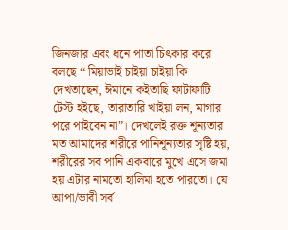জিনজার এবং ধনে পাতা চিৎকার করে বলছে “ মিয়াভাই চাইয়া চাইয়া কি দেখতাছেন, ঈমানে কইতাছি ফাটাফাটি টেস্ট হইছে, তারাতারি খাইয়া লন, মাগার পরে পাইবেন না”। দেখলেই রক্ত শূন্যতার মত আমাদের শরীরে পানিশূন্যতার সৃষ্টি হয়, শরীরের সব পানি একবারে মুখে এসে জমা হয় এটার নামতো হালিমা হতে পারতো। যে আপা/ভাবী সর্ব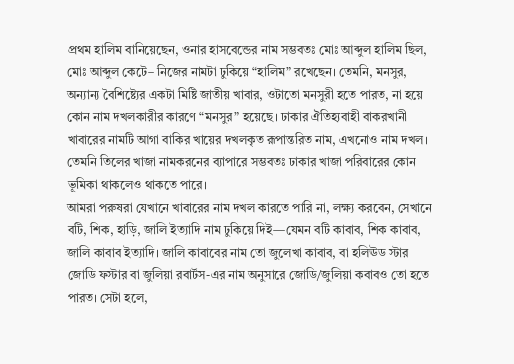প্রথম হালিম বানিয়েছেন, ওনার হাসবেন্ডের নাম সম্ভবতঃ মোঃ আব্দুল হালিম ছিল, মোঃ আব্দুল কেটে– নিজের নামটা ঢুকিয়ে “হালিম” রখেছেন। তেমনি, মনসুর, অন্যান্য বৈশিষ্ট্যের একটা মিষ্টি জাতীয় খাবার, ওটাতো মনসুরী হতে পারত, না হয়ে কোন নাম দখলকারীর কারণে “মনসুর” হয়েছে। ঢাকার ঐতিহ্যবাহী বাকরখানী খাবারের নামটি আগা বাকির খায়ের দখলকৃত রূপান্তরিত নাম, এখনোও নাম দখল। তেমনি তিলের খাজা নামকরনের ব্যাপারে সম্ভবতঃ ঢাকার খাজা পরিবারের কোন ভূমিকা থাকলেও থাকতে পারে।
আমরা পরুষরা যেখানে খাবারের নাম দখল কারতে পারি না, লক্ষ্য করবেন, সেখানে বটি, শিক, হাড়ি, জালি ইত্যাদি নাম ঢুকিয়ে দিই—যেমন বটি কাবাব, শিক কাবাব, জালি কাবাব ইত্যাদি। জালি কাবাবের নাম তো জুলেখা কাবাব, বা হলিঊড স্টার জোডি ফস্টার বা জুলিয়া রবার্টস-এর নাম অনুসারে জোডি/জুলিয়া কবাবও তো হতে পারত। সেটা হলে,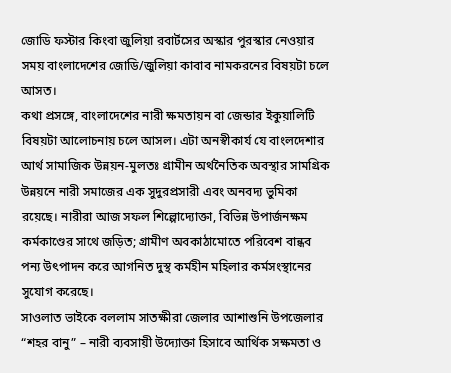জোডি ফস্টার কিংবা জুলিয়া রবার্টসের অস্কার পুরস্কার নেওয়ার সময় বাংলাদেশের জোডি/জুলিয়া কাবাব নামকরনের বিষয়টা চলে আসত।
কথা প্রসঙ্গে, বাংলাদেশের নারী ক্ষমতায়ন বা জেন্ডার ইকুয়ালিটি বিষয়টা আলোচনায় চলে আসল। এটা অনস্বীকার্য যে বাংলদেশার আর্থ সামাজিক উন্নয়ন-মুলতঃ গ্রামীন অর্থনৈতিক অবস্থার সামগ্রিক উন্নয়নে নারী সমাজের এক সুদুরপ্রসারী এবং অনবদ্য ভুমিকা রয়েছে। নারীরা আজ সফল শিল্পোদ্যোক্তা, বিভিন্ন উপার্জনক্ষম কর্মকাণ্ডের সাথে জড়িত; গ্রামীণ অবকাঠামোতে পরিবেশ বান্ধব পন্য উৎপাদন করে আগনিত দুস্থ কর্মহীন মহিলার কর্মসংস্থানের সুযোগ করেছে।
সাওলাত ভাইকে বললাম সাতক্ষীরা জেলার আশাশুনি উপজেলার “শহর বানু” – নারী ব্যবসায়ী উদ্যোক্তা হিসাবে আর্থিক সক্ষমতা ও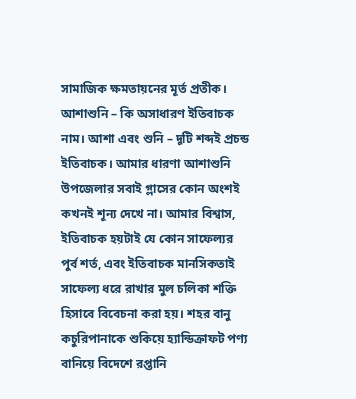সামাজিক ক্ষমতায়নের মূর্ত প্রতীক। আশাশুনি – কি অসাধারণ ইতিবাচক নাম। আশা এবং শুনি – দূটি শব্দই প্রচন্ড ইতিবাচক। আমার ধারণা আশাশুনি উপজেলার সবাই গ্লাসের কোন অংশই কখনই শূন্য দেখে না। আমার বিশ্বাস, ইতিবাচক হয়টাই যে কোন সাফেল্যর পুর্ব শর্ত, এবং ইতিবাচক মানসিকতাই সাফেল্য ধরে রাখার মুল চলিকা শক্তি হিসাবে বিবেচনা করা হয়। শহর বানু কচুরিপানাকে শুকিয়ে হ্যান্ডিক্রাফট পণ্য বানিয়ে বিদেশে রপ্তানি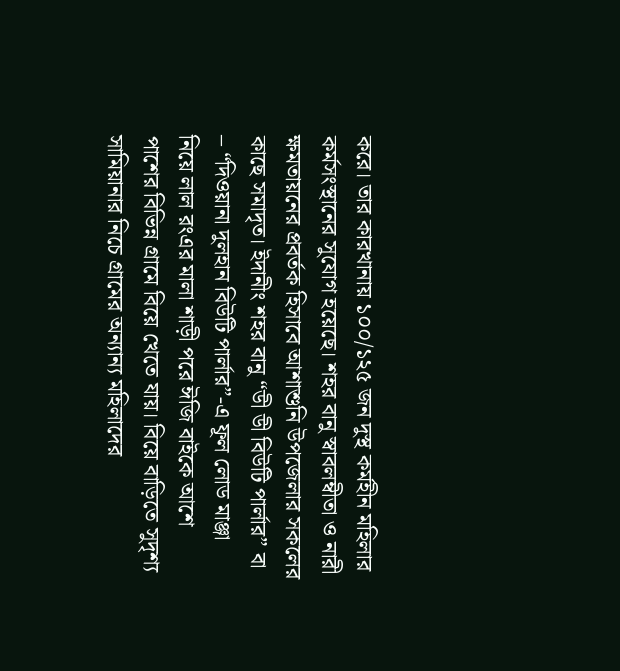করে। তার কারখানায় ১০০/১২৫ জন দুস্থ কর্মহীন মহিলার কর্মসংস্থানের সুযোগ হয়েছে। শহর বানু স্বাবলম্বীতা ও নারী ক্ষমতায়নের প্রবর্তক হিসাবে আশাশুনি উপজেলার সকলের কাছে সমাদৃত। ইদানীং শহর বানু “ডী ডী বিউটি পার্লার” বা – “দিওয়ানা দুলহান বিউটি পার্লার”-এ ফূল লোড মাঞ্জা নিয়ে লাল রংএর মালা শাড়ী পরে ঈজি বাইকে আশে পাশের বিভিন্ন গ্রামে বিয়ে খেতে যায়। বিয়ে বাড়িতে সুদৃশ্য সামিয়ানার নিচে গ্রামের অন্যান্য মহিলাদের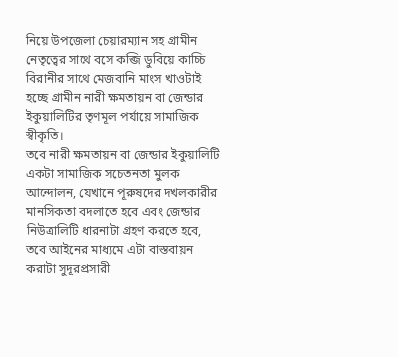নিয়ে উপজেলা চেয়ারম্যান সহ গ্রামীন নেতৃত্বের সাথে বসে কব্জি ডুবিয়ে কাচ্চি বিরানীর সাথে মেজবানি মাংস খাওটাই হচ্ছে গ্রামীন নারী ক্ষমতায়ন বা জেন্ডার ইকুয়ালিটির তৃণমূল পর্যায়ে সামাজিক স্বীকৃতি।
তবে নারী ক্ষমতায়ন বা জেন্ডার ইকুয়ালিটি একটা সামাজিক সচেতনতা মুলক আন্দোলন, যেখানে পূরুষদের দখলকারীর মানসিকতা বদলাতে হবে এবং জেন্ডার নিউত্রালিটি ধারনাটা গ্রহণ করতে হবে, তবে আইনের মাধ্যমে এটা বাস্তবায়ন করাটা সুদূরপ্রসারী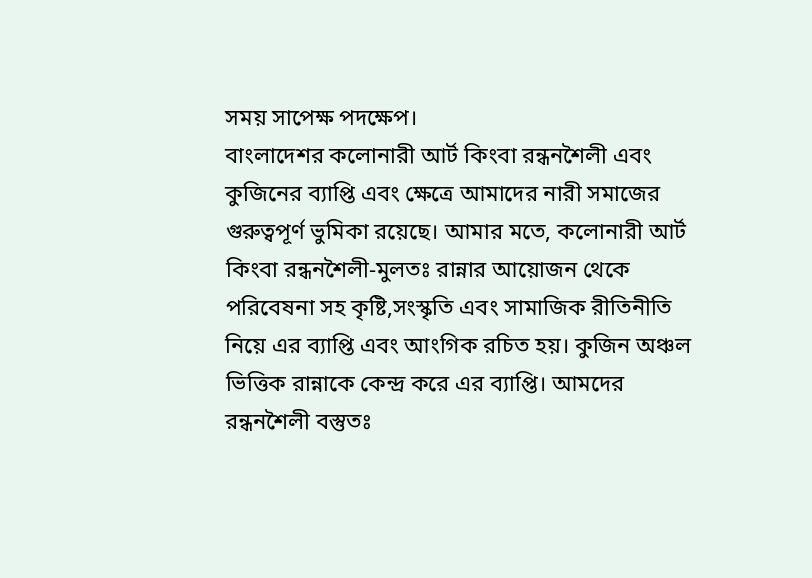সময় সাপেক্ষ পদক্ষেপ।
বাংলাদেশর কলোনারী আর্ট কিংবা রন্ধনশৈলী এবং কুজিনের ব্যাপ্তি এবং ক্ষেত্রে আমাদের নারী সমাজের গুরুত্বপূর্ণ ভুমিকা রয়েছে। আমার মতে, কলোনারী আর্ট কিংবা রন্ধনশৈলী-মুলতঃ রান্নার আয়োজন থেকে পরিবেষনা সহ কৃষ্টি,সংস্কৃতি এবং সামাজিক রীতিনীতি নিয়ে এর ব্যাপ্তি এবং আংগিক রচিত হয়। কুজিন অঞ্চল ভিত্তিক রান্নাকে কেন্দ্র করে এর ব্যাপ্তি। আমদের রন্ধনশৈলী বস্তুতঃ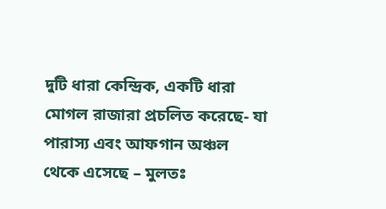দুটি ধারা কেন্দ্রিক, একটি ধারা মোগল রাজারা প্রচলিত করেছে- যা পারাস্য এবং আফগান অঞ্চল থেকে এসেছে – মুলতঃ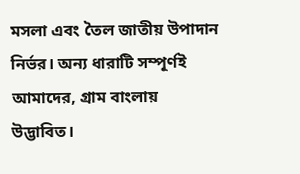মসলা এবং তৈল জাতীয় উপাদান নির্ভর। অন্য ধারাটি সম্পূর্ণই আমাদের, গ্রাম বাংলায় উদ্ভাবিত।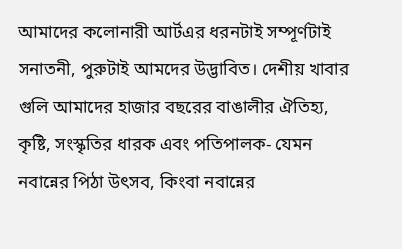আমাদের কলোনারী আর্টএর ধরনটাই সম্পূর্ণটাই সনাতনী, পুরুটাই আমদের উদ্ভাবিত। দেশীয় খাবার গুলি আমাদের হাজার বছরের বাঙালীর ঐতিহ্য, কৃষ্টি, সংস্কৃতির ধারক এবং পতিপালক- যেমন নবান্নের পিঠা উৎসব, কিংবা নবান্নের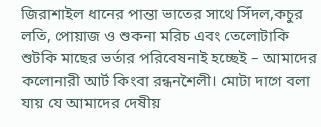জিরাশাইল ধানের পান্তা ভাতের সাথে সিঁদল,কচুর লতি, পোয়াজ ও শুকনা মরিচ এবং তেলোটাকি শুটকি মাছের ভর্তার পরিবেষনাই হচ্ছেই – আমাদের কলোনারী আর্ট কিংবা রন্ধনশৈলী। মোটা দাগে বলা যায় যে আমাদের দেষীয়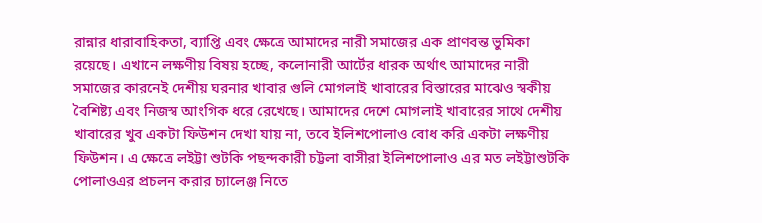রান্নার ধারাবাহিকতা, ব্যাপ্তি এবং ক্ষেত্রে আমাদের নারী সমাজের এক প্রাণবন্ত ভুমিকা রয়েছে। এখানে লক্ষণীয় বিষয় হচ্ছে, কলোনারী আর্টের ধারক অর্থাৎ আমাদের নারী সমাজের কারনেই দেশীয় ঘরনার খাবার গুলি মোগলাই খাবারের বিস্তারের মাঝেও স্বকীয় বৈশিষ্ট্য এবং নিজস্ব আংগিক ধরে রেখেছে। আমাদের দেশে মোগলাই খাবারের সাথে দেশীয় খাবারের খুব একটা ফিউশন দেখা যায় না, তবে ইলিশপোলাও বোধ করি একটা লক্ষণীয় ফিউশন। এ ক্ষেত্রে লইট্টা শুটকি পছন্দকারী চট্টলা বাসীরা ইলিশপোলাও এর মত লইট্টাশুটকি পোলাওএর প্রচলন করার চ্যালেঞ্জ নিতে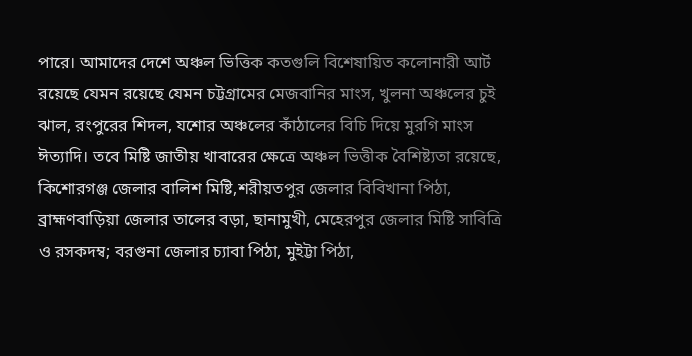পারে। আমাদের দেশে অঞ্চল ভিত্তিক কতগুলি বিশেষায়িত কলোনারী আর্ট রয়েছে যেমন রয়েছে যেমন চট্টগ্রামের মেজবানির মাংস, খুলনা অঞ্চলের চুই ঝাল, রংপুরের শিদল, যশোর অঞ্চলের কাঁঠালের বিচি দিয়ে মুরগি মাংস ঈত্যাদি। তবে মিষ্টি জাতীয় খাবারের ক্ষেত্রে অঞ্চল ভিত্তীক বৈশিষ্ট্যতা রয়েছে, কিশোরগঞ্জ জেলার বালিশ মিষ্টি,শরীয়তপুর জেলার বিবিখানা পিঠা, ব্রাহ্মণবাড়িয়া জেলার তালের বড়া, ছানামুখী, মেহেরপুর জেলার মিষ্টি সাবিত্রি ও রসকদম্ব; বরগুনা জেলার চ্যাবা পিঠা, মুইট্টা পিঠা,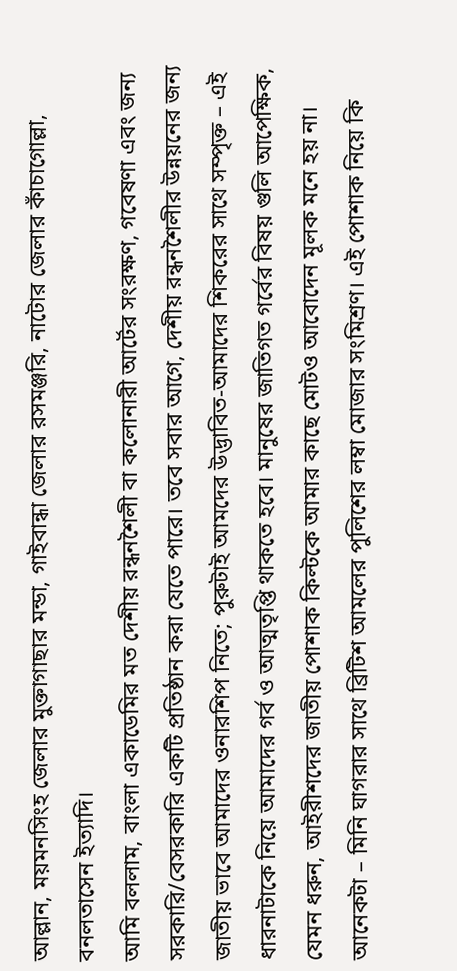আল্লান, ময়মনসিংহ জেলার মুক্তাগাছার মন্ডা, গাইবান্ধা জেলার রসমঞ্জরি, নাটোর জেলার কাঁচাগোল্লা, বনলতাসেন ইত্যাদি।
আমি বললাম, বাংলা একাডেমির মত দেশীয় রন্ধনশৈলী বা কলোনারী আর্টের সংরক্ষণ, গবেষণা এবং জন্য সরকারি/বেসরকারি একটি প্রতিষ্ঠান করা যেতে পারে। তবে সবার আগে, দেশীয় রন্ধনশৈলীর উন্নয়নের জন্য জাতীয় ভাবে আমাদের ওনারশিপ নিতে; পুরুটাই আমদের উদ্ভাবিত-আমাদের শিকরের সাথে সম্পৃক্ত – এই ধারনাটাকে নিয়ে আমাদের গর্ব ও আত্মতৃপ্তি থাকতে হবে। মানুষের জাতিগত গর্বের বিষয় গুলি আপেক্ষিক, যেমন ধরুন, আইরীশদের জাতীয় পোশাক কিল্টকে আমার কাছে মোটও আবোদেন মূলক মনে হয় না। আনেকটা – মিনি ঘাগরার সাথে ব্রিটিশ আমলের পুলিশের লম্বা মোজার সংমিশ্রণ। এই পোশাক নিয়ে কি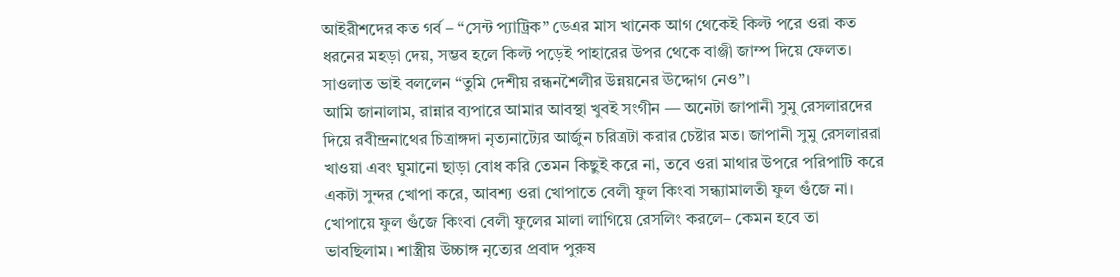আইরীশদের কত গর্ব – “সেন্ট প্যাট্রিক” ডেএর মাস খানেক আগ থেকেই কিল্ট পরে ওরা কত ধরনের মহড়া দেয়, সম্ভব হলে কিল্ট পড়েই পাহারের উপর থেকে বাঞ্জী জাম্প দিয়ে ফেলত।
সাওলাত ভাই বললেন “তুমি দেশীয় রন্ধনশৈলীর উন্নয়নের ঊদ্দোগ নেও”।
আমি জানালাম, রান্নার ব্যপারে আমার আবস্থা খুবই সংগীন — অনেটা জাপানী সুমু রেসলারদের দিয়ে রবীন্দ্রনাথের চিত্রাঙ্গদা নৃত্যনাট্যের আর্জুন চরিত্রটা করার চেষ্টার মত। জাপানী সুমু রেসলাররা খাওয়া এবং ঘুমানো ছাড়া বোধ করি তেমন কিছুই করে না, তবে ওরা মাথার উপরে পরিপাটি করে একটা সুন্দর খোপা করে, আবশ্য ওরা খোপাতে বেলী ফুল কিংবা সন্ধ্যামালতী ফুল গুঁজে না। খোপায়ে ফুল গুঁজে কিংবা বেলী ফুলের মালা লাগিয়ে রেসলিং করলে– কেমন হবে তা ভাবছিলাম। শাস্ত্রীয় উচ্চাঙ্গ নৃত্যের প্রবাদ পুরুষ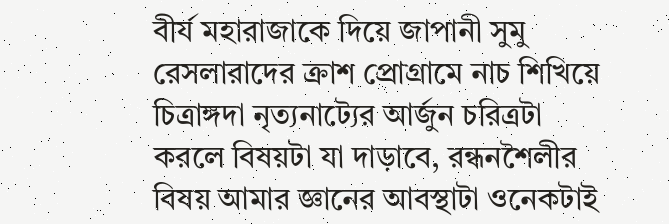বীর্য মহারাজাকে দিয়ে জাপানী সুমু রেসলারাদের ক্রাশ প্রোগ্রামে নাচ শিখিয়ে চিত্রাঙ্গদা নৃত্যনাট্যের আর্জুন চরিত্রটা করলে বিষয়টা যা দাড়াবে, রন্ধনশৈলীর বিষয় আমার জ্ঞানের আবস্থাটা ওনেকটাই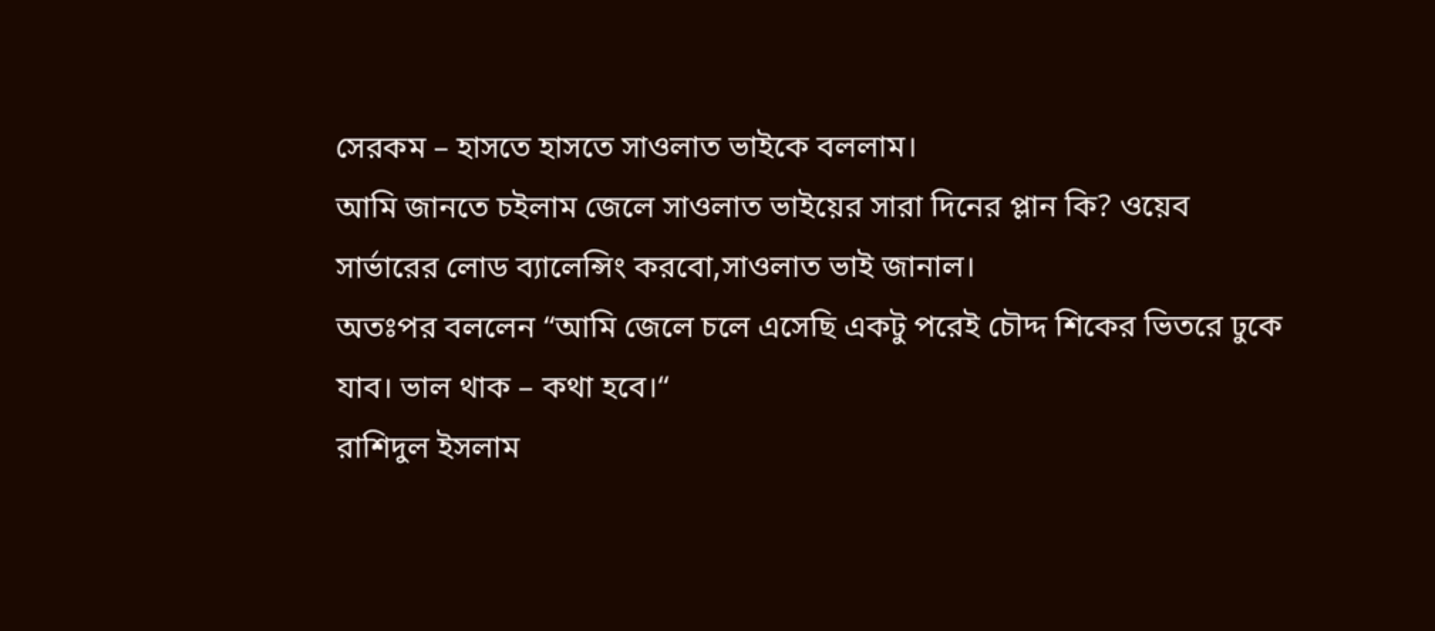সেরকম – হাসতে হাসতে সাওলাত ভাইকে বললাম।
আমি জানতে চইলাম জেলে সাওলাত ভাইয়ের সারা দিনের প্লান কি? ওয়েব সার্ভারের লোড ব্যালেন্সিং করবো,সাওলাত ভাই জানাল।
অতঃপর বললেন “আমি জেলে চলে এসেছি একটু পরেই চৌদ্দ শিকের ভিতরে ঢুকে যাব। ভাল থাক – কথা হবে।“
রাশিদুল ইসলাম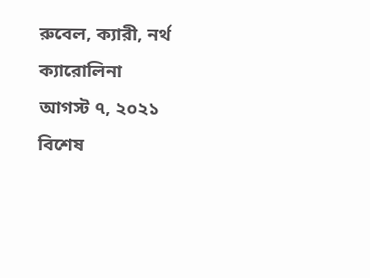রুবেল, ক্যারী, নর্থ ক্যারোলিনা
আগস্ট ৭, ২০২১
বিশেষ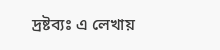দ্রষ্টব্যঃ এ লেখায়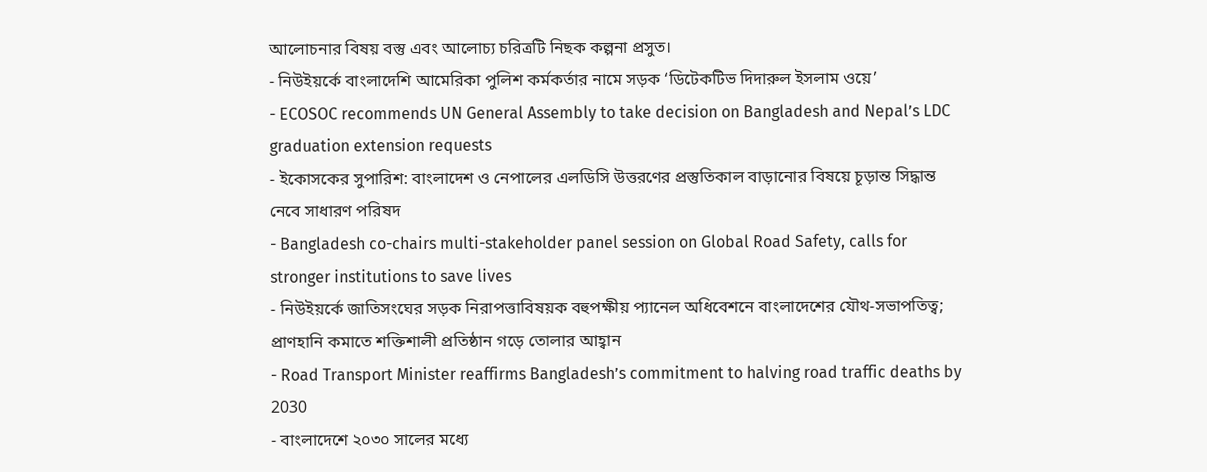আলোচনার বিষয় বস্তু এবং আলোচ্য চরিত্রটি নিছক কল্পনা প্রসুত।
- নিউইয়র্কে বাংলাদেশি আমেরিকা পুলিশ কর্মকর্তার নামে সড়ক ‘ডিটেকটিভ দিদারুল ইসলাম ওয়ে’
- ECOSOC recommends UN General Assembly to take decision on Bangladesh and Nepal’s LDC graduation extension requests
- ইকোসকের সুপারিশ: বাংলাদেশ ও নেপালের এলডিসি উত্তরণের প্রস্তুতিকাল বাড়ানোর বিষয়ে চূড়ান্ত সিদ্ধান্ত নেবে সাধারণ পরিষদ
- Bangladesh co-chairs multi-stakeholder panel session on Global Road Safety, calls for stronger institutions to save lives
- নিউইয়র্কে জাতিসংঘের সড়ক নিরাপত্তাবিষয়ক বহুপক্ষীয় প্যানেল অধিবেশনে বাংলাদেশের যৌথ-সভাপতিত্ব; প্রাণহানি কমাতে শক্তিশালী প্রতিষ্ঠান গড়ে তোলার আহ্বান
- Road Transport Minister reaffirms Bangladesh’s commitment to halving road traffic deaths by 2030
- বাংলাদেশে ২০৩০ সালের মধ্যে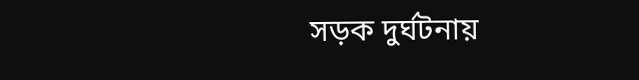সড়ক দুর্ঘটনায়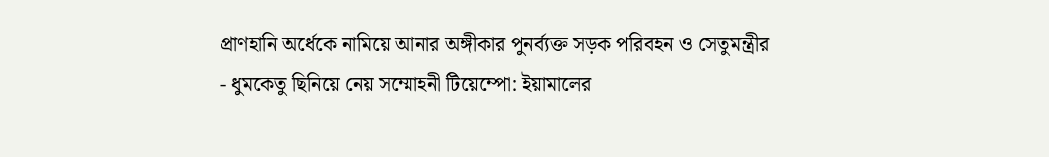প্রাণহানি অর্ধেকে নামিয়ে আনার অঙ্গীকার পুনর্ব্যক্ত সড়ক পরিবহন ও সেতুমন্ত্রীর
- ধুমকেতু ছিনিয়ে নেয় সম্মোহনী টিয়েম্পো: ইয়ামালের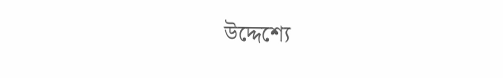উদ্দেশ্যে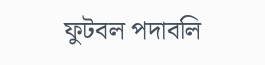ফুটবল পদাবলি